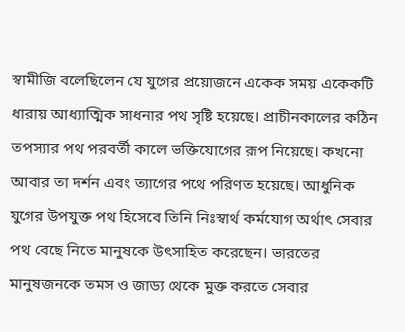স্বামীজি বলেছিলেন যে যুগের প্রয়োজনে একেক সময় একেকটি ধারায় আধ্যাত্মিক সাধনার পথ সৃষ্টি হয়েছে। প্রাচীনকালের কঠিন তপস্যার পথ পরবর্তী কালে ভক্তিযোগের রূপ নিয়েছে। কখনো আবার তা দর্শন এবং ত্যাগের পথে পরিণত হয়েছে। আধুনিক যুগের উপযুক্ত পথ হিসেবে তিনি নিঃস্বার্থ কর্মযোগ অর্থাৎ সেবার পথ বেছে নিতে মানুষকে উৎসাহিত করেছেন। ভারতের মানুষজনকে তমস ও জাড্য থেকে মুক্ত করতে সেবার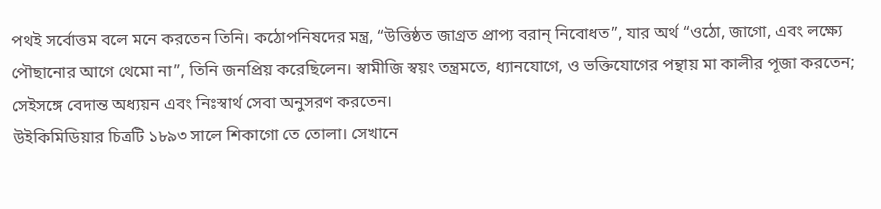পথই সর্বোত্তম বলে মনে করতেন তিনি। কঠোপনিষদের মন্ত্র, “উত্তিষ্ঠত জাগ্রত প্রাপ্য বরান্ নিবোধত”, যার অর্থ “ওঠো, জাগো, এবং লক্ষ্যে পৌছানোর আগে থেমো না”, তিনি জনপ্রিয় করেছিলেন। স্বামীজি স্বয়ং তন্ত্রমতে, ধ্যানযোগে, ও ভক্তিযোগের পন্থায় মা কালীর পূজা করতেন; সেইসঙ্গে বেদান্ত অধ্যয়ন এবং নিঃস্বার্থ সেবা অনুসরণ করতেন।
উইকিমিডিয়ার চিত্রটি ১৮৯৩ সালে শিকাগো তে তোলা। সেখানে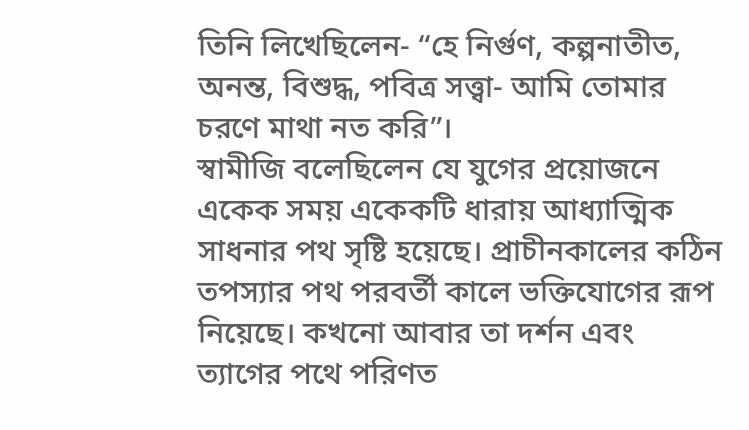তিনি লিখেছিলেন- “হে নির্গুণ, কল্পনাতীত, অনন্ত, বিশুদ্ধ, পবিত্র সত্ত্বা- আমি তোমার চরণে মাথা নত করি”।
স্বামীজি বলেছিলেন যে যুগের প্রয়োজনে একেক সময় একেকটি ধারায় আধ্যাত্মিক সাধনার পথ সৃষ্টি হয়েছে। প্রাচীনকালের কঠিন তপস্যার পথ পরবর্তী কালে ভক্তিযোগের রূপ নিয়েছে। কখনো আবার তা দর্শন এবং ত্যাগের পথে পরিণত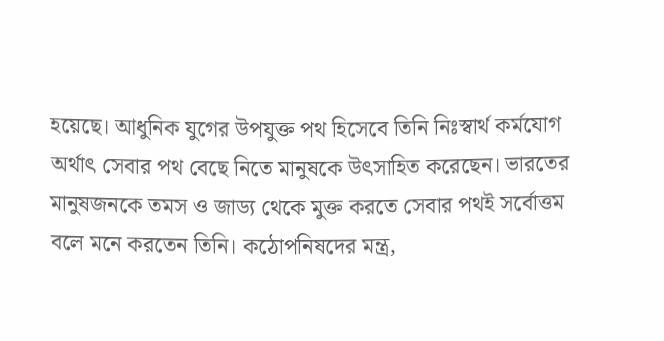হয়েছে। আধুনিক যুগের উপযুক্ত পথ হিসেবে তিনি নিঃস্বার্থ কর্মযোগ অর্থাৎ সেবার পথ বেছে নিতে মানুষকে উৎসাহিত করেছেন। ভারতের মানুষজনকে তমস ও জাড্য থেকে মুক্ত করতে সেবার পথই সর্বোত্তম বলে মনে করতেন তিনি। কঠোপনিষদের মন্ত্র,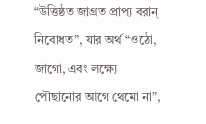“উত্তিষ্ঠত জাগ্রত প্রাপ্য বরান্ নিবোধত”, যার অর্থ “ওঠো, জাগো, এবং লক্ষ্যে পৌছানোর আগে থেমো না”,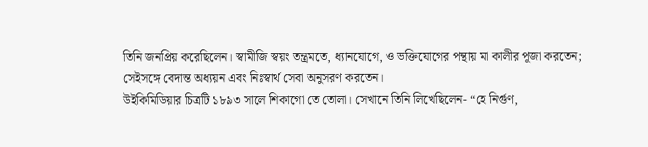তিনি জনপ্রিয় করেছিলেন। স্বামীজি স্বয়ং তন্ত্রমতে, ধ্যানযোগে, ও ভক্তিযোগের পন্থায় মা কালীর পূজা করতেন; সেইসঙ্গে বেদান্ত অধ্যয়ন এবং নিঃস্বার্থ সেবা অনুসরণ করতেন।
উইকিমিডিয়ার চিত্রটি ১৮৯৩ সালে শিকাগো তে তোলা। সেখানে তিনি লিখেছিলেন- “হে নির্গুণ,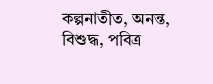কল্পনাতীত, অনন্ত, বিশুদ্ধ, পবিত্র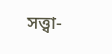সত্ত্বা-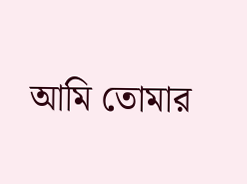আমি তোমার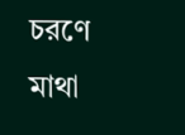চরণে মাথা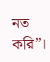নত করি”।